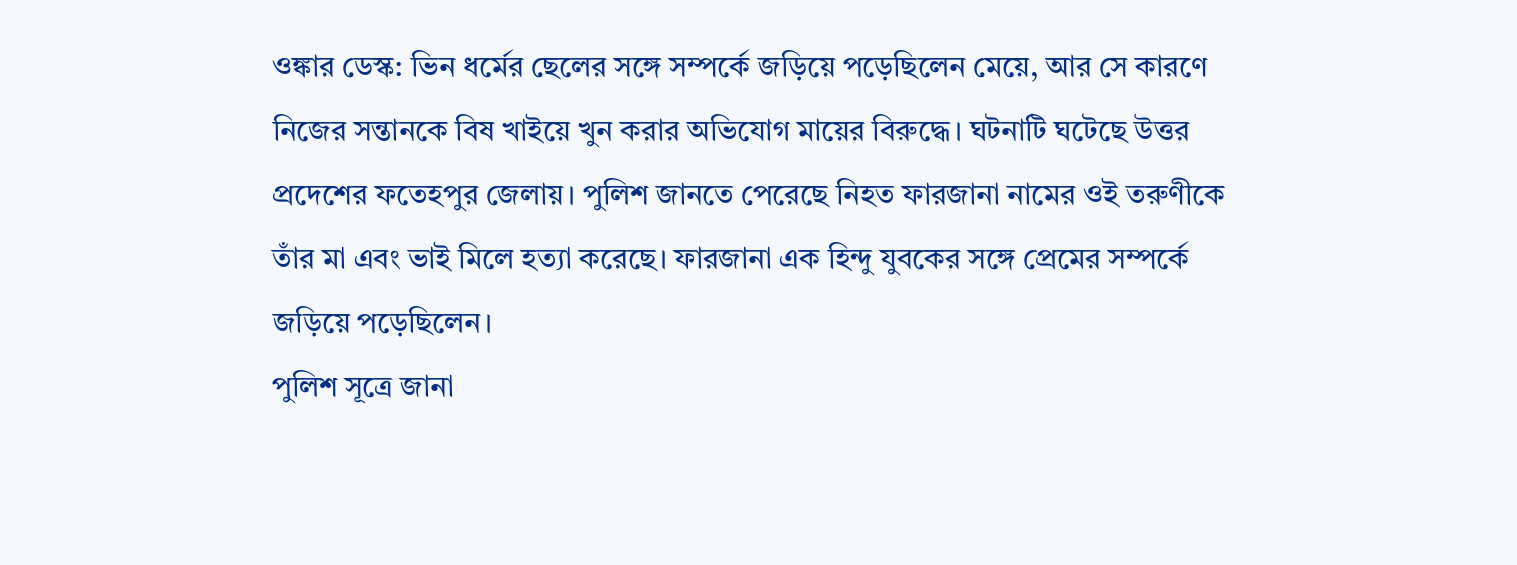ওঙ্কার ডেস্ক: ভিন ধর্মের ছেলের সঙ্গে সম্পর্কে জড়িয়ে পড়েছিলেন মেয়ে, আর সে কারণে নিজের সন্তানকে বিষ খাইয়ে খুন করার অভিযোগ মায়ের বিরুদ্ধে। ঘটনাটি ঘটেছে উত্তর প্রদেশের ফতেহপুর জেলায়। পুলিশ জানতে পেরেছে নিহত ফারজানা নামের ওই তরুণীকে তাঁর মা এবং ভাই মিলে হত্যা করেছে। ফারজানা এক হিন্দু যুবকের সঙ্গে প্রেমের সম্পর্কে জড়িয়ে পড়েছিলেন।
পুলিশ সূত্রে জানা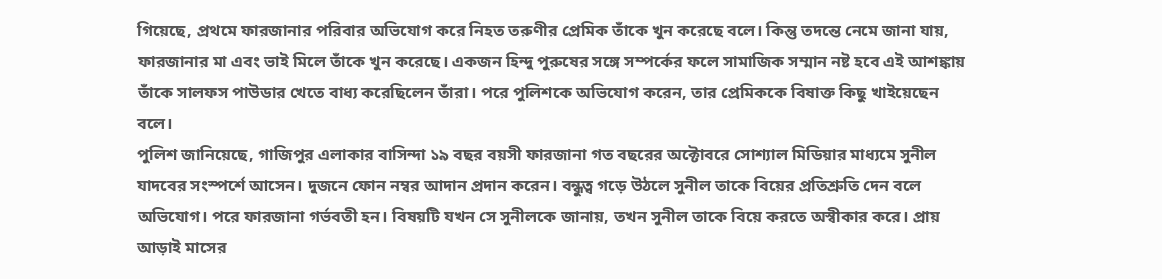গিয়েছে, প্রথমে ফারজানার পরিবার অভিযোগ করে নিহত তরুণীর প্রেমিক তাঁকে খুন করেছে বলে। কিন্তু তদন্তে নেমে জানা যায়, ফারজানার মা এবং ভাই মিলে তাঁকে খুন করেছে। একজন হিন্দু পুরুষের সঙ্গে সম্পর্কের ফলে সামাজিক সম্মান নষ্ট হবে এই আশঙ্কায় তাঁকে সালফস পাউডার খেতে বাধ্য করেছিলেন তাঁরা। পরে পুলিশকে অভিযোগ করেন, তার প্রেমিককে বিষাক্ত কিছু খাইয়েছেন বলে।
পুলিশ জানিয়েছে, গাজিপুর এলাকার বাসিন্দা ১৯ বছর বয়সী ফারজানা গত বছরের অক্টোবরে সোশ্যাল মিডিয়ার মাধ্যমে সুনীল যাদবের সংস্পর্শে আসেন। দুজনে ফোন নম্বর আদান প্রদান করেন। বন্ধুত্ব গড়ে উঠলে সুনীল তাকে বিয়ের প্রতিশ্রুতি দেন বলে অভিযোগ। পরে ফারজানা গর্ভবতী হন। বিষয়টি যখন সে সুনীলকে জানায়, তখন সুনীল তাকে বিয়ে করতে অস্বীকার করে। প্রায় আড়াই মাসের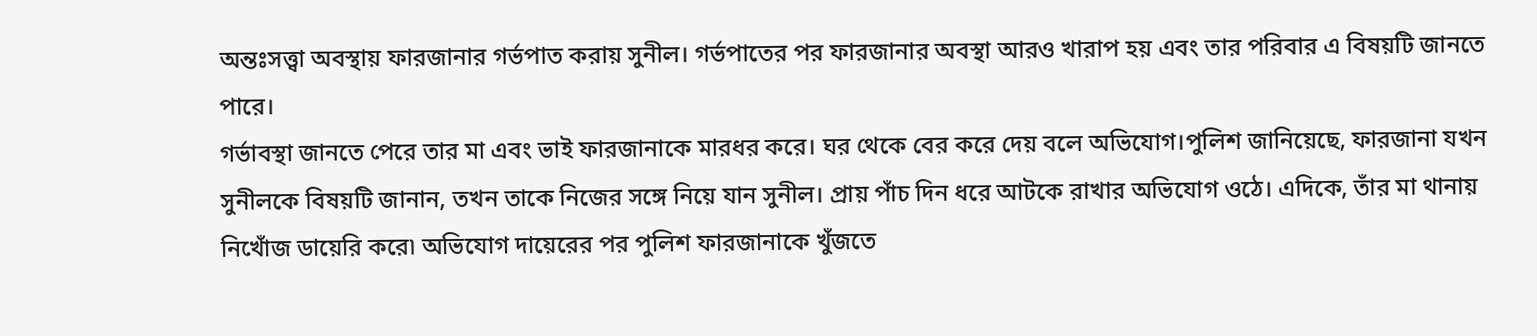অন্তঃসত্ত্বা অবস্থায় ফারজানার গর্ভপাত করায় সুনীল। গর্ভপাতের পর ফারজানার অবস্থা আরও খারাপ হয় এবং তার পরিবার এ বিষয়টি জানতে পারে।
গর্ভাবস্থা জানতে পেরে তার মা এবং ভাই ফারজানাকে মারধর করে। ঘর থেকে বের করে দেয় বলে অভিযোগ।পুলিশ জানিয়েছে, ফারজানা যখন সুনীলকে বিষয়টি জানান, তখন তাকে নিজের সঙ্গে নিয়ে যান সুনীল। প্রায় পাঁচ দিন ধরে আটকে রাখার অভিযোগ ওঠে। এদিকে, তাঁর মা থানায় নিখোঁজ ডায়েরি করে৷ অভিযোগ দায়েরের পর পুলিশ ফারজানাকে খুঁজতে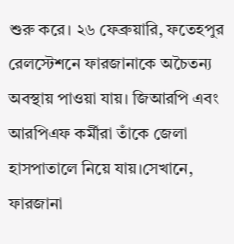শুরু করে। ২৬ ফেব্রুয়ারি, ফতেহপুর রেলস্টেশনে ফারজানাকে অচৈতন্য অবস্থায় পাওয়া যায়। জিআরপি এবং আরপিএফ কর্মীরা তাঁকে জেলা হাসপাতালে নিয়ে যায়।সেখানে, ফারজানা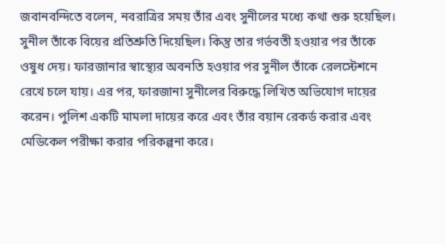জবানবন্দিতে বলেন, নবরাত্রির সময় তাঁর এবং সুনীলের মধ্যে কথা শুরু হয়েছিল। সুনীল তাঁকে বিয়ের প্রতিশ্রুতি দিয়েছিল। কিন্তু তার গর্ভবতী হওয়ার পর তাঁকে ওষুধ দেয়। ফারজানার স্বাস্থ্যের অবনতি হওয়ার পর সুনীল তাঁকে রেলস্টেশনে রেখে চলে যায়। এর পর, ফারজানা সুনীলের বিরুদ্ধে লিখিত অভিযোগ দায়ের করেন। পুলিশ একটি মামলা দায়ের করে এবং তাঁর বয়ান রেকর্ড করার এবং মেডিকেল পরীক্ষা করার পরিকল্পনা করে।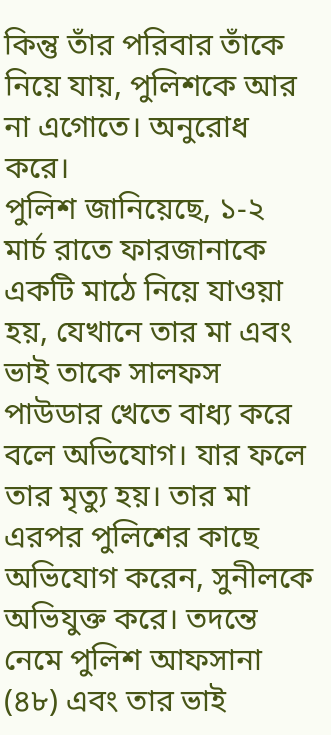কিন্তু তাঁর পরিবার তাঁকে নিয়ে যায়, পুলিশকে আর না এগোতে। অনুরোধ করে।
পুলিশ জানিয়েছে, ১-২ মার্চ রাতে ফারজানাকে একটি মাঠে নিয়ে যাওয়া হয়, যেখানে তার মা এবং ভাই তাকে সালফস পাউডার খেতে বাধ্য করে বলে অভিযোগ। যার ফলে তার মৃত্যু হয়। তার মা এরপর পুলিশের কাছে অভিযোগ করেন, সুনীলকে অভিযুক্ত করে। তদন্তে নেমে পুলিশ আফসানা (৪৮) এবং তার ভাই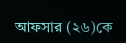আফসার (২৬)কে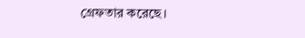গ্রেফতার করেছে।